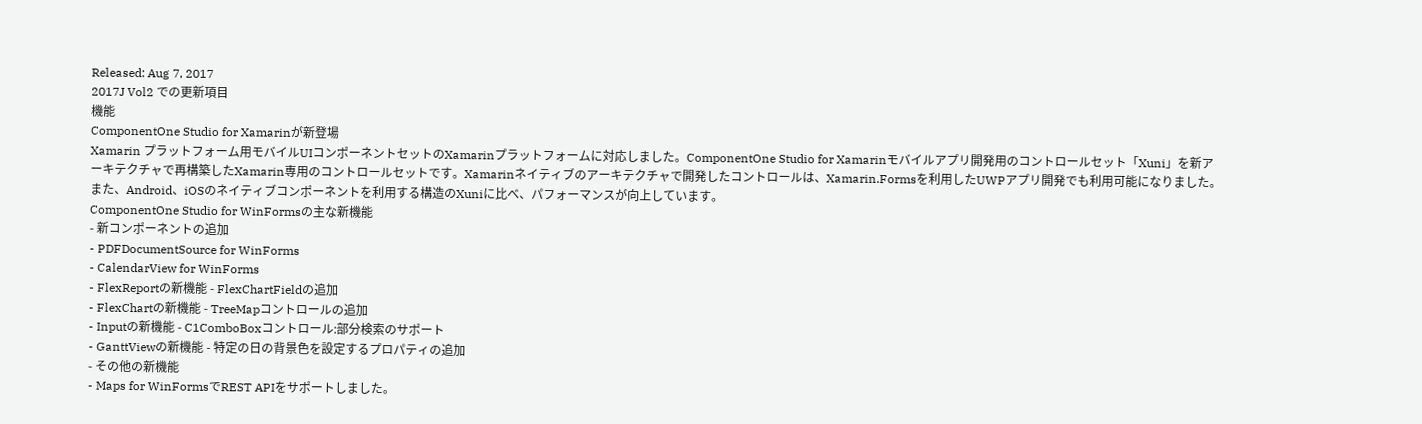Released: Aug 7, 2017
2017J Vol2 での更新項目
機能
ComponentOne Studio for Xamarinが新登場
Xamarin プラットフォーム用モバイルUIコンポーネントセットのXamarinプラットフォームに対応しました。ComponentOne Studio for Xamarinモバイルアプリ開発用のコントロールセット「Xuni」を新アーキテクチャで再構築したXamarin専用のコントロールセットです。Xamarinネイティブのアーキテクチャで開発したコントロールは、Xamarin.Formsを利用したUWPアプリ開発でも利用可能になりました。また、Android、iOSのネイティブコンポーネントを利用する構造のXuniに比べ、パフォーマンスが向上しています。
ComponentOne Studio for WinFormsの主な新機能
- 新コンポーネントの追加
- PDFDocumentSource for WinForms
- CalendarView for WinForms
- FlexReportの新機能 - FlexChartFieldの追加
- FlexChartの新機能 - TreeMapコントロールの追加
- Inputの新機能 - C1ComboBoxコントロール:部分検索のサポート
- GanttViewの新機能 - 特定の日の背景色を設定するプロパティの追加
- その他の新機能
- Maps for WinFormsでREST APIをサポートしました。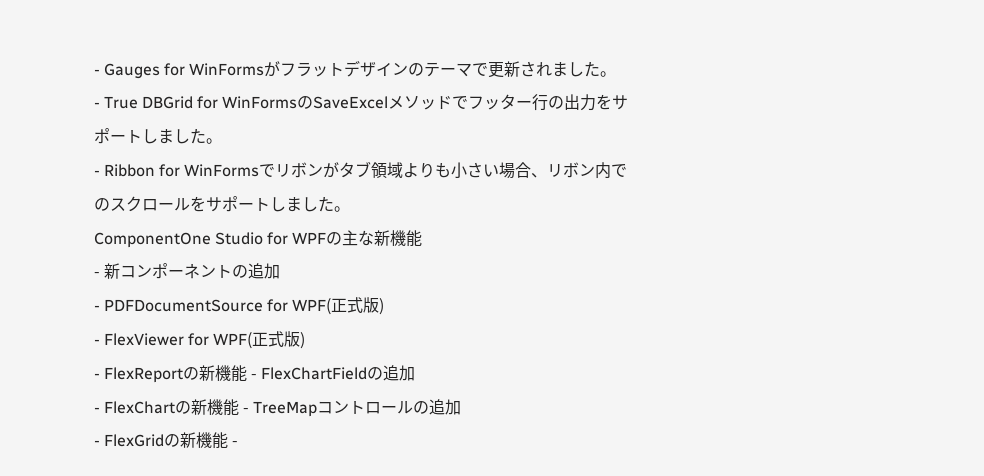- Gauges for WinFormsがフラットデザインのテーマで更新されました。
- True DBGrid for WinFormsのSaveExcelメソッドでフッター行の出力をサポートしました。
- Ribbon for WinFormsでリボンがタブ領域よりも小さい場合、リボン内でのスクロールをサポートしました。
ComponentOne Studio for WPFの主な新機能
- 新コンポーネントの追加
- PDFDocumentSource for WPF(正式版)
- FlexViewer for WPF(正式版)
- FlexReportの新機能 - FlexChartFieldの追加
- FlexChartの新機能 - TreeMapコントロールの追加
- FlexGridの新機能 -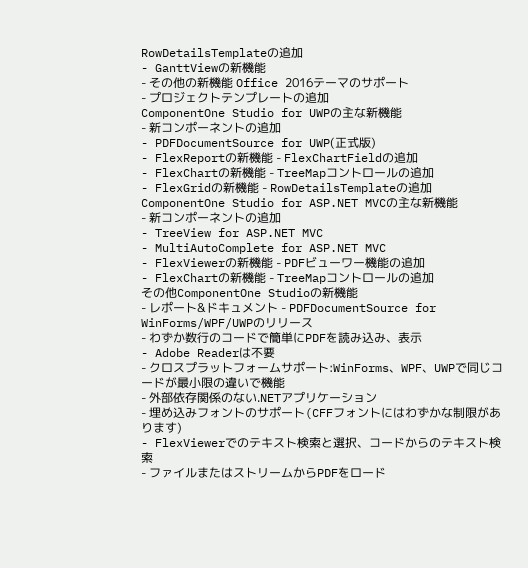RowDetailsTemplateの追加
- GanttViewの新機能
- その他の新機能 Office 2016テーマのサポート
- プロジェクトテンプレートの追加
ComponentOne Studio for UWPの主な新機能
- 新コンポーネントの追加
- PDFDocumentSource for UWP(正式版)
- FlexReportの新機能 - FlexChartFieldの追加
- FlexChartの新機能 - TreeMapコントロールの追加
- FlexGridの新機能 - RowDetailsTemplateの追加
ComponentOne Studio for ASP.NET MVCの主な新機能
- 新コンポーネントの追加
- TreeView for ASP.NET MVC
- MultiAutoComplete for ASP.NET MVC
- FlexViewerの新機能 - PDFビューワー機能の追加
- FlexChartの新機能 - TreeMapコントロールの追加
その他ComponentOne Studioの新機能
- レポート&ドキュメント - PDFDocumentSource for WinForms/WPF/UWPのリリース
- わずか数行のコードで簡単にPDFを読み込み、表示
- Adobe Readerは不要
- クロスプラットフォームサポート:WinForms、WPF、UWPで同じコードが最小限の違いで機能
- 外部依存関係のない.NETアプリケーション
- 埋め込みフォントのサポート(CFFフォントにはわずかな制限があります)
- FlexViewerでのテキスト検索と選択、コードからのテキスト検索
- ファイルまたはストリームからPDFをロード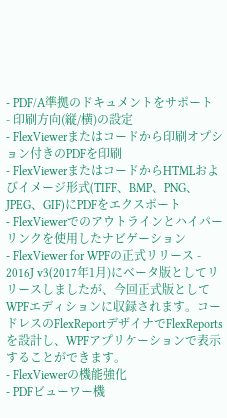- PDF/A準拠のドキュメントをサポート
- 印刷方向(縦/横)の設定
- FlexViewerまたはコードから印刷オプション付きのPDFを印刷
- FlexViewerまたはコードからHTMLおよびイメージ形式(TIFF、BMP、PNG、JPEG、GIF)にPDFをエクスポート
- FlexViewerでのアウトラインとハイパーリンクを使用したナビゲーション
- FlexViewer for WPFの正式リリース - 2016J v3(2017年1月)にベータ版としてリリースしましたが、今回正式版としてWPFエディションに収録されます。コードレスのFlexReportデザイナでFlexReportsを設計し、WPFアプリケーションで表示することができます。
- FlexViewerの機能強化
- PDFビューワー機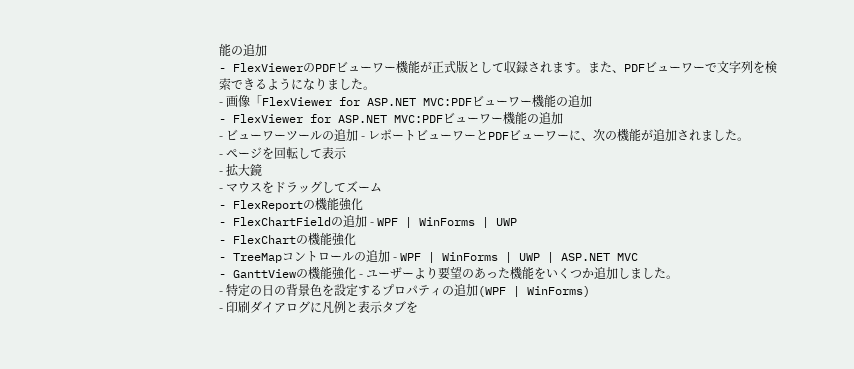能の追加
- FlexViewerのPDFビューワー機能が正式版として収録されます。また、PDFビューワーで文字列を検索できるようになりました。
- 画像「FlexViewer for ASP.NET MVC:PDFビューワー機能の追加
- FlexViewer for ASP.NET MVC:PDFビューワー機能の追加
- ビューワーツールの追加 - レポートビューワーとPDFビューワーに、次の機能が追加されました。
- ページを回転して表示
- 拡大鏡
- マウスをドラッグしてズーム
- FlexReportの機能強化
- FlexChartFieldの追加 - WPF | WinForms | UWP
- FlexChartの機能強化
- TreeMapコントロールの追加 - WPF | WinForms | UWP | ASP.NET MVC
- GanttViewの機能強化 - ユーザーより要望のあった機能をいくつか追加しました。
- 特定の日の背景色を設定するプロパティの追加(WPF | WinForms)
- 印刷ダイアログに凡例と表示タブを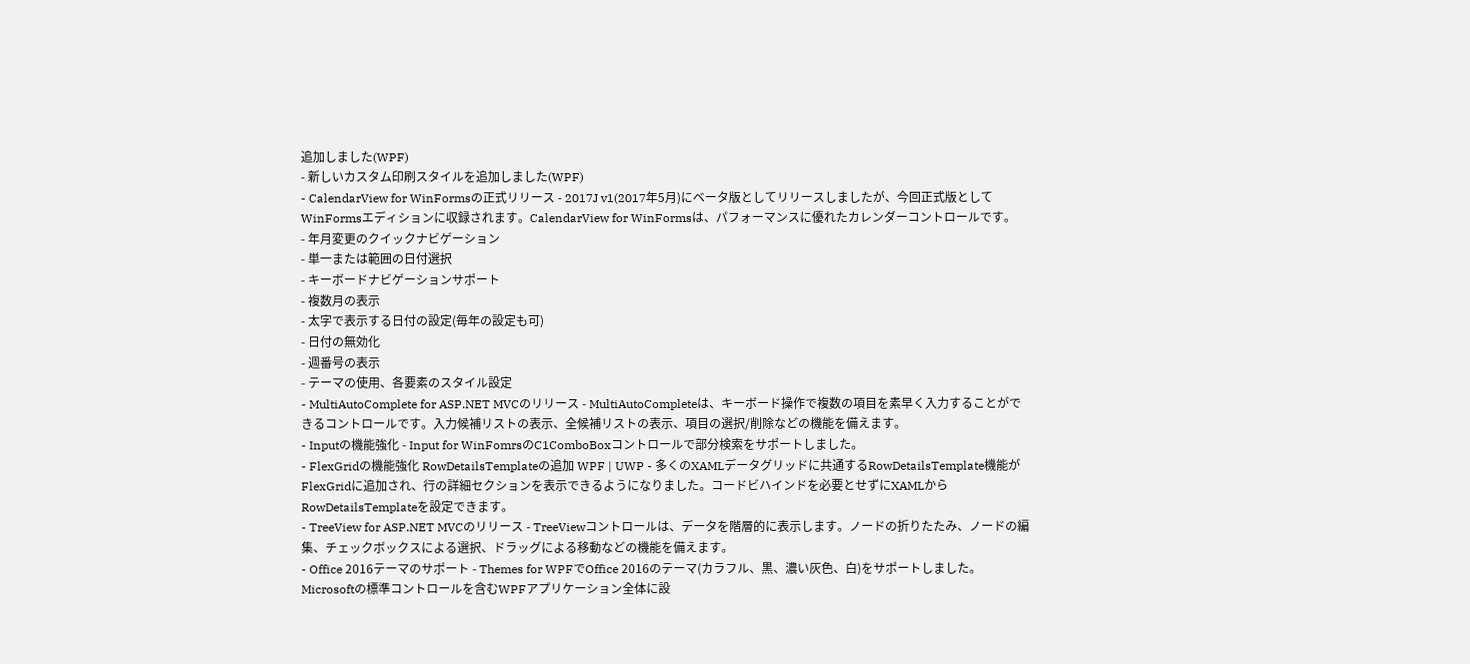追加しました(WPF)
- 新しいカスタム印刷スタイルを追加しました(WPF)
- CalendarView for WinFormsの正式リリース - 2017J v1(2017年5月)にベータ版としてリリースしましたが、今回正式版としてWinFormsエディションに収録されます。CalendarView for WinFormsは、パフォーマンスに優れたカレンダーコントロールです。
- 年月変更のクイックナビゲーション
- 単一または範囲の日付選択
- キーボードナビゲーションサポート
- 複数月の表示
- 太字で表示する日付の設定(毎年の設定も可)
- 日付の無効化
- 週番号の表示
- テーマの使用、各要素のスタイル設定
- MultiAutoComplete for ASP.NET MVCのリリース - MultiAutoCompleteは、キーボード操作で複数の項目を素早く入力することができるコントロールです。入力候補リストの表示、全候補リストの表示、項目の選択/削除などの機能を備えます。
- Inputの機能強化 - Input for WinFomrsのC1ComboBoxコントロールで部分検索をサポートしました。
- FlexGridの機能強化 RowDetailsTemplateの追加 WPF | UWP - 多くのXAMLデータグリッドに共通するRowDetailsTemplate機能がFlexGridに追加され、行の詳細セクションを表示できるようになりました。コードビハインドを必要とせずにXAMLからRowDetailsTemplateを設定できます。
- TreeView for ASP.NET MVCのリリース - TreeViewコントロールは、データを階層的に表示します。ノードの折りたたみ、ノードの編集、チェックボックスによる選択、ドラッグによる移動などの機能を備えます。
- Office 2016テーマのサポート - Themes for WPFでOffice 2016のテーマ(カラフル、黒、濃い灰色、白)をサポートしました。Microsoftの標準コントロールを含むWPFアプリケーション全体に設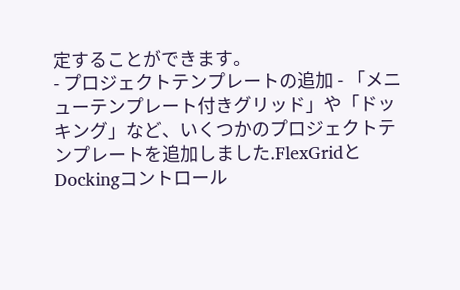定することができます。
- プロジェクトテンプレートの追加 - 「メニューテンプレート付きグリッド」や「ドッキング」など、いくつかのプロジェクトテンプレートを追加しました.FlexGridとDockingコントロール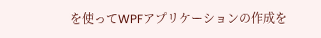を使ってWPFアプリケーションの作成を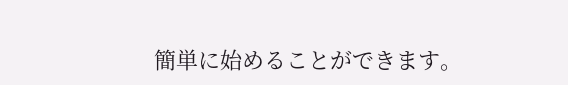簡単に始めることができます。